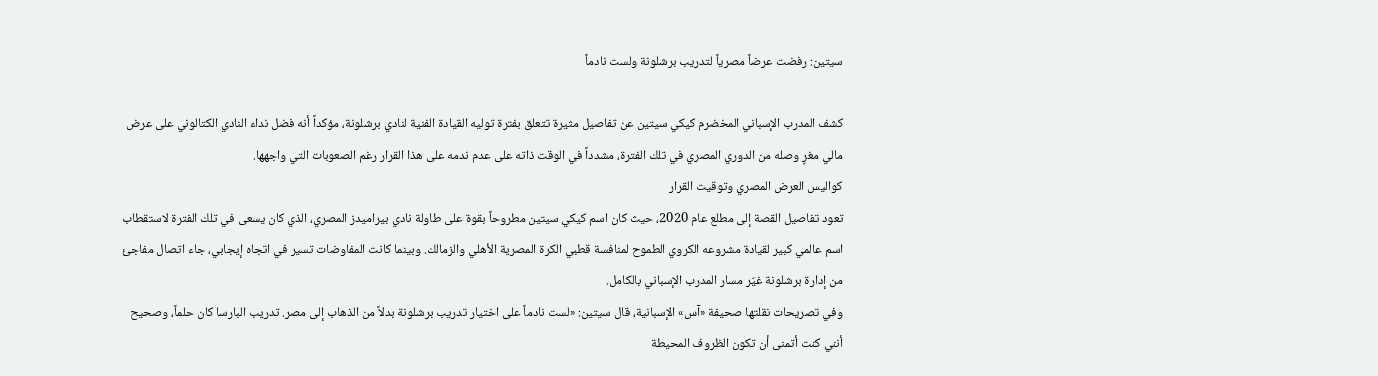سيتين: رفضت عرضاً مصرياً لتدريب برشلونة ولست نادماً

كشف المدرب الإسباني المخضرم كيكي سيتين عن تفاصيل مثيرة تتعلق بفترة توليه القيادة الفنية لنادي برشلونة، مؤكداً أنه فضل نداء النادي الكتالوني على عرض مالي مغرٍ وصله من الدوري المصري في تلك الفترة، مشدداً في الوقت ذاته على عدم ندمه على هذا القرار رغم الصعوبات التي واجهها.
كواليس العرض المصري وتوقيت القرار
تعود تفاصيل القصة إلى مطلع عام 2020، حيث كان اسم كيكي سيتين مطروحاً بقوة على طاولة نادي بيراميدز المصري، الذي كان يسعى في تلك الفترة لاستقطاب اسم عالمي كبير لقيادة مشروعه الكروي الطموح لمنافسة قطبي الكرة المصرية الأهلي والزمالك. وبينما كانت المفاوضات تسير في اتجاه إيجابي، جاء اتصال مفاجئ من إدارة برشلونة غيّر مسار المدرب الإسباني بالكامل.
وفي تصريحات نقلتها صحيفة «آس» الإسبانية، قال سيتين: «لست نادماً على اختيار تدريب برشلونة بدلاً من الذهاب إلى مصر. تدريب البارسا كان حلماً، وصحيح أنني كنت أتمنى أن تكون الظروف المحيطة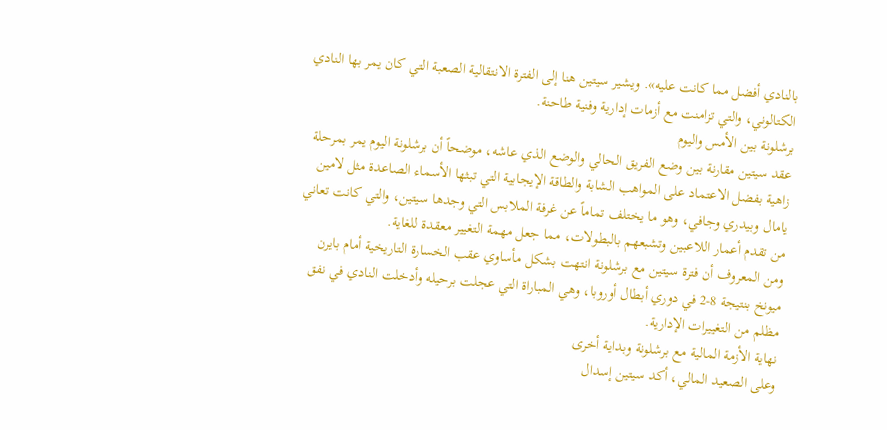بالنادي أفضل مما كانت عليه». ويشير سيتين هنا إلى الفترة الانتقالية الصعبة التي كان يمر بها النادي الكتالوني، والتي تزامنت مع أزمات إدارية وفنية طاحنة.
برشلونة بين الأمس واليوم
عقد سيتين مقارنة بين وضع الفريق الحالي والوضع الذي عاشه، موضحاً أن برشلونة اليوم يمر بمرحلة زاهية بفضل الاعتماد على المواهب الشابة والطاقة الإيجابية التي تبثها الأسماء الصاعدة مثل لامين يامال وبيدري وجافي، وهو ما يختلف تماماً عن غرفة الملابس التي وجدها سيتين، والتي كانت تعاني من تقدم أعمار اللاعبين وتشبعهم بالبطولات، مما جعل مهمة التغيير معقدة للغاية.
ومن المعروف أن فترة سيتين مع برشلونة انتهت بشكل مأساوي عقب الخسارة التاريخية أمام بايرن ميونخ بنتيجة 8-2 في دوري أبطال أوروبا، وهي المباراة التي عجلت برحيله وأدخلت النادي في نفق مظلم من التغييرات الإدارية.
نهاية الأزمة المالية مع برشلونة وبداية أخرى
وعلى الصعيد المالي، أكد سيتين إسدال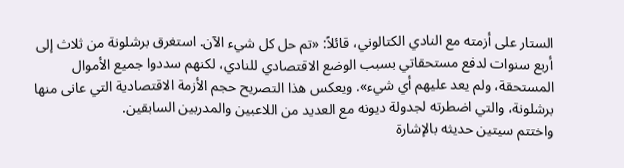الستار على أزمته مع النادي الكتالوني، قائلاً: «تم حل كل شيء الآن. استغرق برشلونة من ثلاث إلى أربع سنوات لدفع مستحقاتي بسبب الوضع الاقتصادي للنادي، لكنهم سددوا جميع الأموال المستحقة، ولم يعد عليهم أي شيء». ويعكس هذا التصريح حجم الأزمة الاقتصادية التي عانى منها برشلونة، والتي اضطرته لجدولة ديونه مع العديد من اللاعبين والمدربين السابقين.
واختتم سيتين حديثه بالإشارة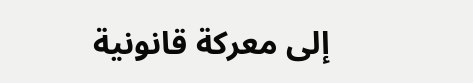إلى معركة قانونية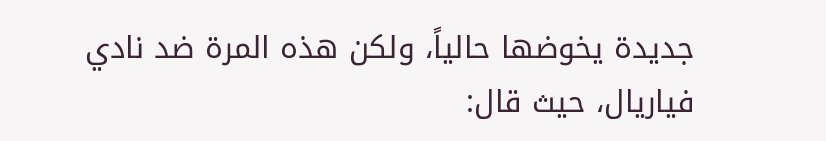جديدة يخوضها حالياً، ولكن هذه المرة ضد نادي فياريال، حيث قال: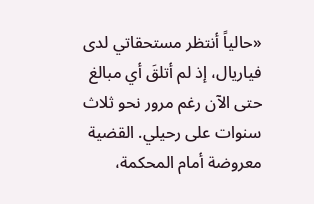«حالياً أنتظر مستحقاتي لدى فياريال، إذ لم أتلقَ أي مبالغ حتى الآن رغم مرور نحو ثلاث سنوات على رحيلي. القضية معروضة أمام المحكمة،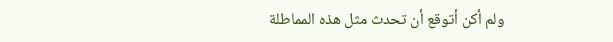ولم أكن أتوقع أن تحدث مثل هذه المماطلة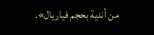من أندية بحجم فياريال».